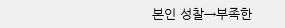본인 성찰→부족한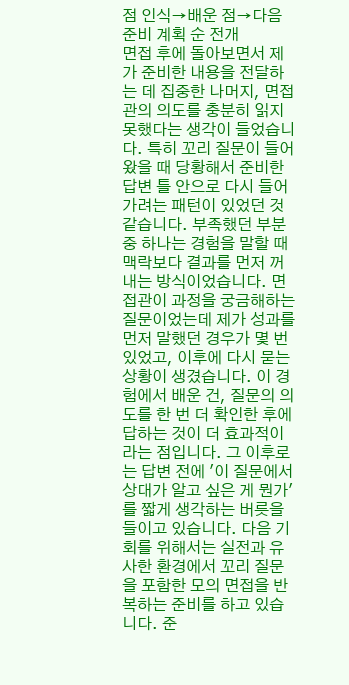점 인식→배운 점→다음 준비 계획 순 전개
면접 후에 돌아보면서 제가 준비한 내용을 전달하는 데 집중한 나머지, 면접관의 의도를 충분히 읽지 못했다는 생각이 들었습니다. 특히 꼬리 질문이 들어왔을 때 당황해서 준비한 답변 틀 안으로 다시 들어가려는 패턴이 있었던 것 같습니다. 부족했던 부분 중 하나는 경험을 말할 때 맥락보다 결과를 먼저 꺼내는 방식이었습니다. 면접관이 과정을 궁금해하는 질문이었는데 제가 성과를 먼저 말했던 경우가 몇 번 있었고, 이후에 다시 묻는 상황이 생겼습니다. 이 경험에서 배운 건, 질문의 의도를 한 번 더 확인한 후에 답하는 것이 더 효과적이라는 점입니다. 그 이후로는 답변 전에 '이 질문에서 상대가 알고 싶은 게 뭔가'를 짧게 생각하는 버릇을 들이고 있습니다. 다음 기회를 위해서는 실전과 유사한 환경에서 꼬리 질문을 포함한 모의 면접을 반복하는 준비를 하고 있습니다. 준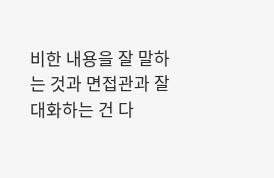비한 내용을 잘 말하는 것과 면접관과 잘 대화하는 건 다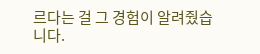르다는 걸 그 경험이 알려줬습니다.